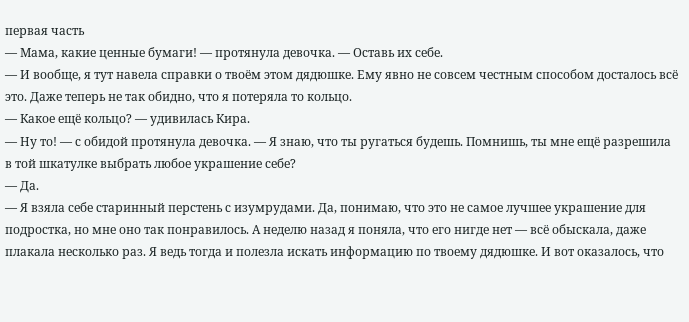первая часть
— Мама, какие ценные бумаги! — протянула девочка. — Оставь их себе.
— И вообще, я тут навела справки о твоём этом дядюшке. Ему явно не совсем честным способом досталось всё это. Даже теперь не так обидно, что я потеряла то кольцо.
— Какое ещё кольцо? — удивилась Кира.
— Ну то! — с обидой протянула девочка. — Я знаю, что ты ругаться будешь. Помнишь, ты мне ещё разрешила в той шкатулке выбрать любое украшение себе?
— Да.
— Я взяла себе старинный перстень с изумрудами. Да, понимаю, что это не самое лучшее украшение для подростка, но мне оно так понравилось. А неделю назад я поняла, что его нигде нет — всё обыскала, даже плакала несколько раз. Я ведь тогда и полезла искать информацию по твоему дядюшке. И вот оказалось, что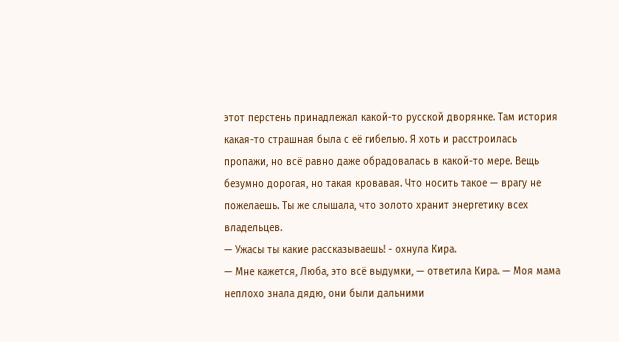этот перстень принадлежал какой-то русской дворянке. Там история какая-то страшная была с её гибелью. Я хоть и расстроилась пропажи, но всё равно даже обрадовалась в какой-то мере. Вещь безумно дорогая, но такая кровавая. Что носить такое — врагу не пожелаешь. Ты же слышала, что золото хранит энергетику всех владельцев.
— Ужасы ты какие рассказываешь! - охнула Кира.
— Мне кажется, Люба, это всё выдумки, — ответила Кира. — Моя мама неплохо знала дядю, они были дальними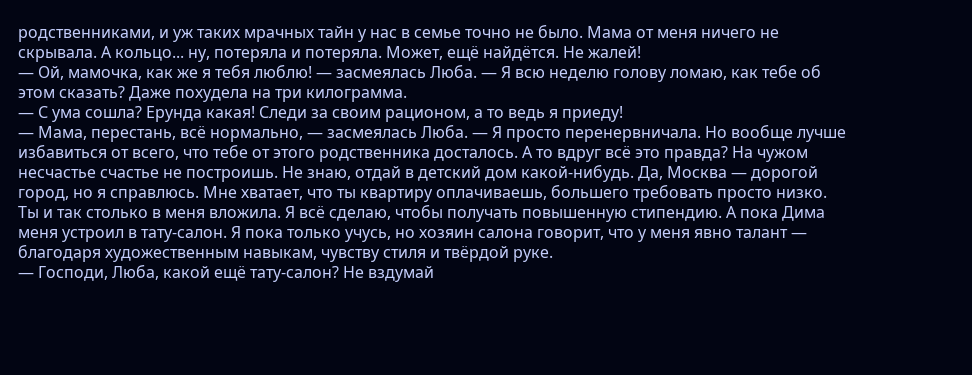родственниками, и уж таких мрачных тайн у нас в семье точно не было. Мама от меня ничего не скрывала. А кольцо... ну, потеряла и потеряла. Может, ещё найдётся. Не жалей!
— Ой, мамочка, как же я тебя люблю! — засмеялась Люба. — Я всю неделю голову ломаю, как тебе об этом сказать? Даже похудела на три килограмма.
— С ума сошла? Ерунда какая! Следи за своим рационом, а то ведь я приеду!
— Мама, перестань, всё нормально, — засмеялась Люба. — Я просто перенервничала. Но вообще лучше избавиться от всего, что тебе от этого родственника досталось. А то вдруг всё это правда? На чужом несчастье счастье не построишь. Не знаю, отдай в детский дом какой-нибудь. Да, Москва — дорогой город, но я справлюсь. Мне хватает, что ты квартиру оплачиваешь, большего требовать просто низко. Ты и так столько в меня вложила. Я всё сделаю, чтобы получать повышенную стипендию. А пока Дима меня устроил в тату-салон. Я пока только учусь, но хозяин салона говорит, что у меня явно талант — благодаря художественным навыкам, чувству стиля и твёрдой руке.
— Господи, Люба, какой ещё тату-салон? Не вздумай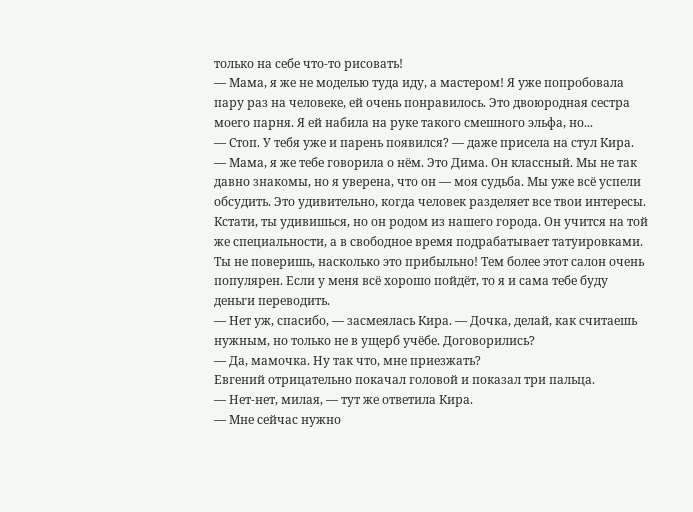только на себе что-то рисовать!
— Мама, я же не моделью туда иду, а мастером! Я уже попробовала пару раз на человеке, ей очень понравилось. Это двоюродная сестра моего парня. Я ей набила на руке такого смешного эльфа, но...
— Стоп. У тебя уже и парень появился? — даже присела на стул Кира.
— Мама, я же тебе говорила о нём. Это Дима. Он классный. Мы не так давно знакомы, но я уверена, что он — моя судьба. Мы уже всё успели обсудить. Это удивительно, когда человек разделяет все твои интересы. Кстати, ты удивишься, но он родом из нашего города. Он учится на той же специальности, а в свободное время подрабатывает татуировками. Ты не поверишь, насколько это прибыльно! Тем более этот салон очень популярен. Если у меня всё хорошо пойдёт, то я и сама тебе буду деньги переводить.
— Нет уж, спасибо, — засмеялась Кира. — Дочка, делай, как считаешь нужным, но только не в ущерб учёбе. Договорились?
— Да, мамочка. Ну так что, мне приезжать?
Евгений отрицательно покачал головой и показал три пальца.
— Нет-нет, милая, — тут же ответила Кира.
— Мне сейчас нужно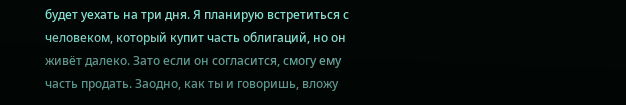будет уехать на три дня. Я планирую встретиться с человеком, который купит часть облигаций, но он живёт далеко. Зато если он согласится, смогу ему часть продать. Заодно, как ты и говоришь, вложу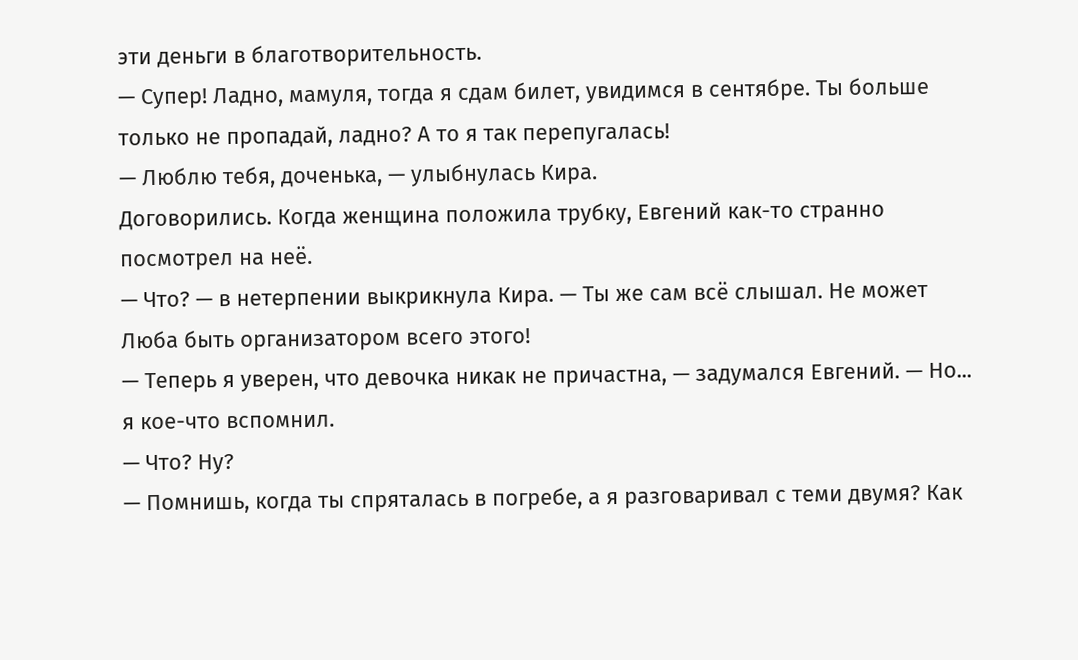эти деньги в благотворительность.
— Супер! Ладно, мамуля, тогда я сдам билет, увидимся в сентябре. Ты больше только не пропадай, ладно? А то я так перепугалась!
— Люблю тебя, доченька, — улыбнулась Кира.
Договорились. Когда женщина положила трубку, Евгений как-то странно посмотрел на неё.
— Что? — в нетерпении выкрикнула Кира. — Ты же сам всё слышал. Не может Люба быть организатором всего этого!
— Теперь я уверен, что девочка никак не причастна, — задумался Евгений. — Но... я кое-что вспомнил.
— Что? Ну?
— Помнишь, когда ты спряталась в погребе, а я разговаривал с теми двумя? Как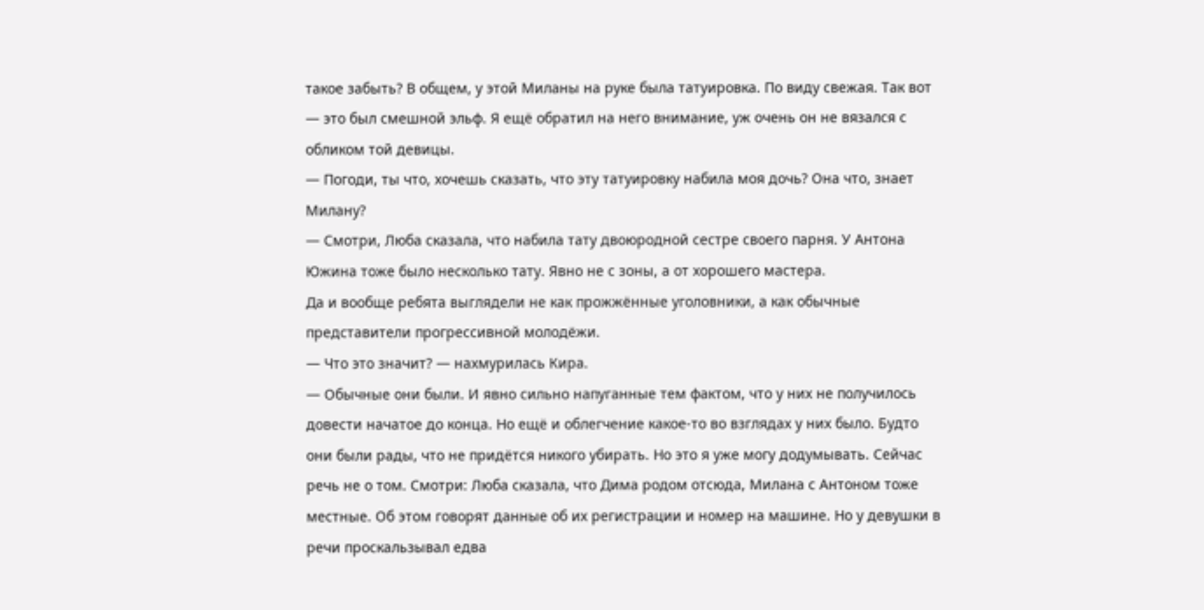такое забыть? В общем, у этой Миланы на руке была татуировка. По виду свежая. Так вот — это был смешной эльф. Я ещё обратил на него внимание, уж очень он не вязался с обликом той девицы.
— Погоди, ты что, хочешь сказать, что эту татуировку набила моя дочь? Она что, знает Милану?
— Смотри, Люба сказала, что набила тату двоюродной сестре своего парня. У Антона Южина тоже было несколько тату. Явно не с зоны, а от хорошего мастера.
Да и вообще ребята выглядели не как прожжённые уголовники, а как обычные представители прогрессивной молодёжи.
— Что это значит? — нахмурилась Кира.
— Обычные они были. И явно сильно напуганные тем фактом, что у них не получилось довести начатое до конца. Но ещё и облегчение какое-то во взглядах у них было. Будто они были рады, что не придётся никого убирать. Но это я уже могу додумывать. Сейчас речь не о том. Смотри: Люба сказала, что Дима родом отсюда, Милана с Антоном тоже местные. Об этом говорят данные об их регистрации и номер на машине. Но у девушки в речи проскальзывал едва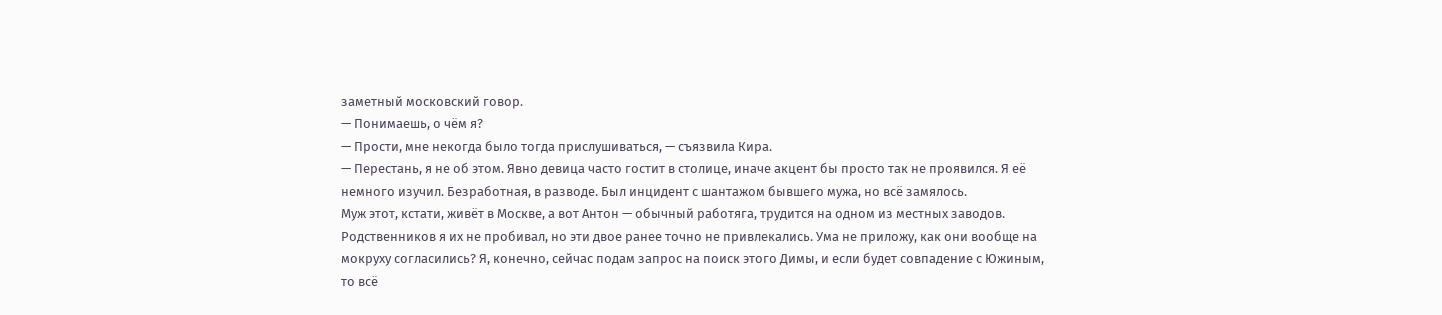заметный московский говор.
— Понимаешь, о чём я?
— Прости, мне некогда было тогда прислушиваться, — съязвила Кира.
— Перестань, я не об этом. Явно девица часто гостит в столице, иначе акцент бы просто так не проявился. Я её немного изучил. Безработная, в разводе. Был инцидент с шантажом бывшего мужа, но всё замялось.
Муж этот, кстати, живёт в Москве, а вот Антон — обычный работяга, трудится на одном из местных заводов. Родственников я их не пробивал, но эти двое ранее точно не привлекались. Ума не приложу, как они вообще на мокруху согласились? Я, конечно, сейчас подам запрос на поиск этого Димы, и если будет совпадение с Южиным, то всё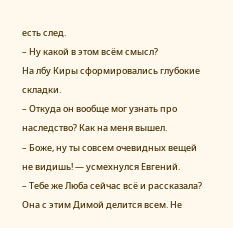есть след.
– Ну какой в этом всём смысл?
На лбу Киры сформировались глубокие складки.
– Откуда он вообще мог узнать про наследство? Как на меня вышел.
– Боже, ну ты совсем очевидных вещей не видишь! — усмехнулся Евгений.
– Тебе же Люба сейчас всё и рассказала? Она с этим Димой делится всем. Не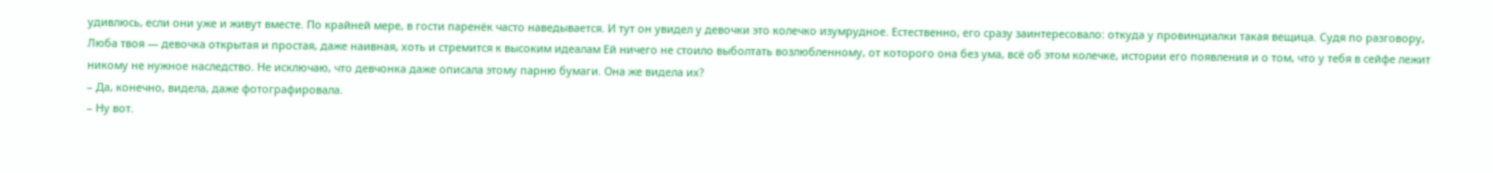удивлюсь, если они уже и живут вместе. По крайней мере, в гости паренёк часто наведывается. И тут он увидел у девочки это колечко изумрудное. Естественно, его сразу заинтересовало: откуда у провинциалки такая вещица. Судя по разговору, Люба твоя — девочка открытая и простая, даже наивная, хоть и стремится к высоким идеалам Ей ничего не стоило выболтать возлюбленному, от которого она без ума, всё об этом колечке, истории его появления и о том, что у тебя в сейфе лежит никому не нужное наследство. Не исключаю, что девчонка даже описала этому парню бумаги. Она же видела их?
– Да, конечно, видела, даже фотографировала.
– Ну вот.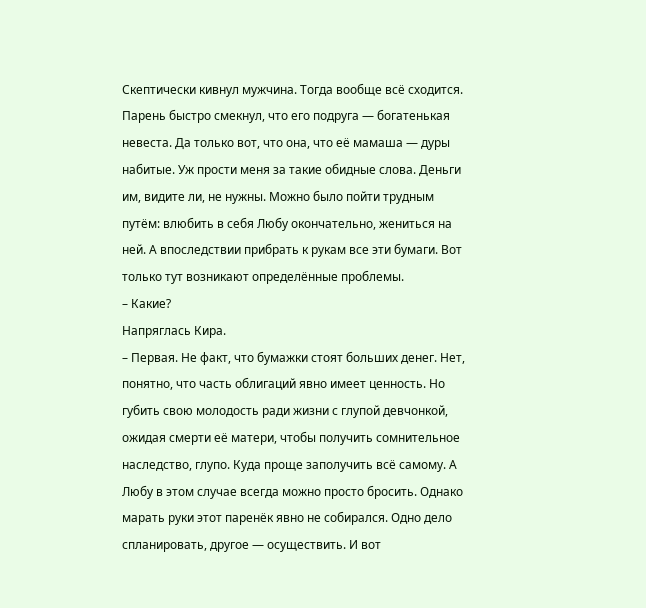Скептически кивнул мужчина. Тогда вообще всё сходится. Парень быстро смекнул, что его подруга — богатенькая невеста. Да только вот, что она, что её мамаша — дуры набитые. Уж прости меня за такие обидные слова. Деньги им, видите ли, не нужны. Можно было пойти трудным путём: влюбить в себя Любу окончательно, жениться на ней. А впоследствии прибрать к рукам все эти бумаги. Вот только тут возникают определённые проблемы.
– Какие?
Напряглась Кира.
– Первая. Не факт, что бумажки стоят больших денег. Нет, понятно, что часть облигаций явно имеет ценность. Но губить свою молодость ради жизни с глупой девчонкой, ожидая смерти её матери, чтобы получить сомнительное наследство, глупо. Куда проще заполучить всё самому. А Любу в этом случае всегда можно просто бросить. Однако марать руки этот паренёк явно не собирался. Одно дело спланировать, другое — осуществить. И вот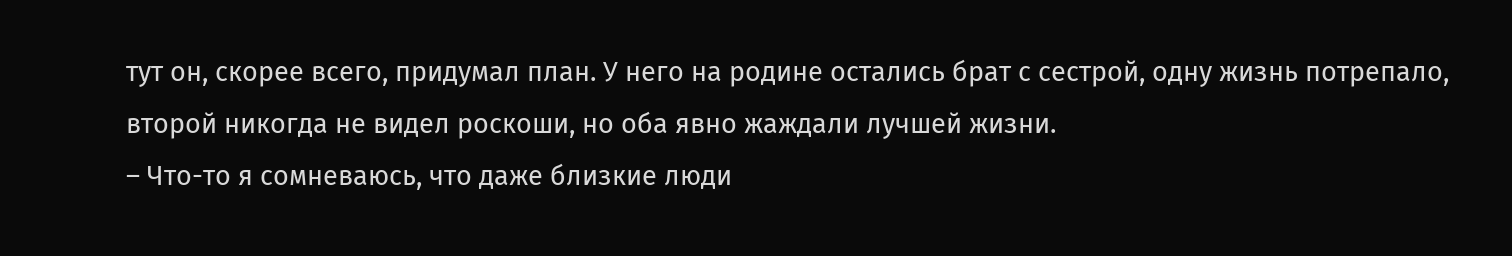тут он, скорее всего, придумал план. У него на родине остались брат с сестрой, одну жизнь потрепало, второй никогда не видел роскоши, но оба явно жаждали лучшей жизни.
– Что-то я сомневаюсь, что даже близкие люди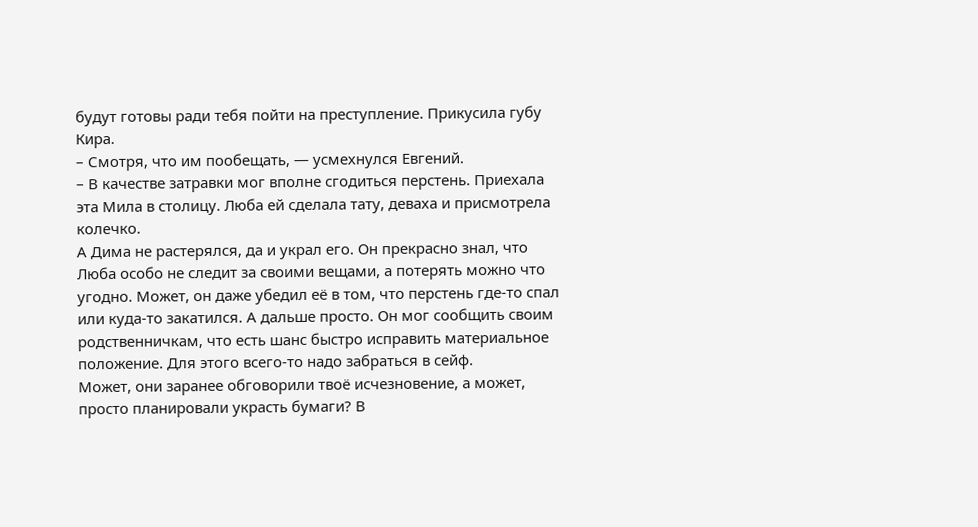будут готовы ради тебя пойти на преступление. Прикусила губу Кира.
– Смотря, что им пообещать, — усмехнулся Евгений.
– В качестве затравки мог вполне сгодиться перстень. Приехала эта Мила в столицу. Люба ей сделала тату, деваха и присмотрела колечко.
А Дима не растерялся, да и украл его. Он прекрасно знал, что Люба особо не следит за своими вещами, а потерять можно что угодно. Может, он даже убедил её в том, что перстень где-то спал или куда-то закатился. А дальше просто. Он мог сообщить своим родственничкам, что есть шанс быстро исправить материальное положение. Для этого всего-то надо забраться в сейф.
Может, они заранее обговорили твоё исчезновение, а может, просто планировали украсть бумаги? В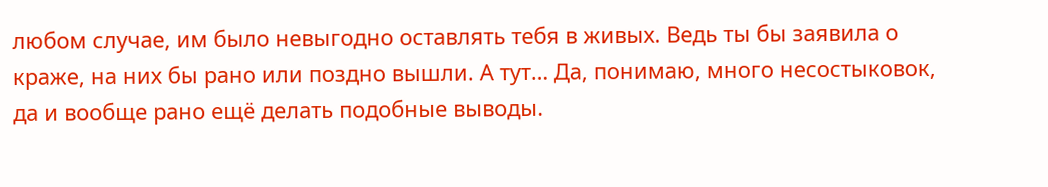любом случае, им было невыгодно оставлять тебя в живых. Ведь ты бы заявила о краже, на них бы рано или поздно вышли. А тут… Да, понимаю, много несостыковок, да и вообще рано ещё делать подобные выводы.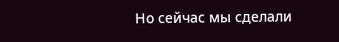Но сейчас мы сделали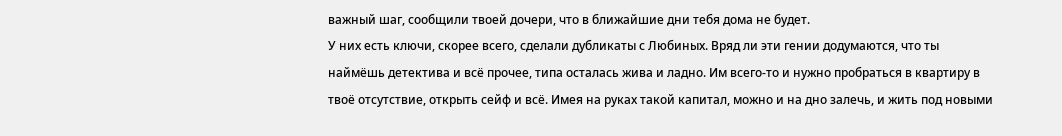важный шаг, сообщили твоей дочери, что в ближайшие дни тебя дома не будет.
У них есть ключи, скорее всего, сделали дубликаты с Любиных. Вряд ли эти гении додумаются, что ты наймёшь детектива и всё прочее, типа осталась жива и ладно. Им всего-то и нужно пробраться в квартиру в твоё отсутствие, открыть сейф и всё. Имея на руках такой капитал, можно и на дно залечь, и жить под новыми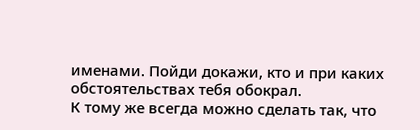именами. Пойди докажи, кто и при каких обстоятельствах тебя обокрал.
К тому же всегда можно сделать так, что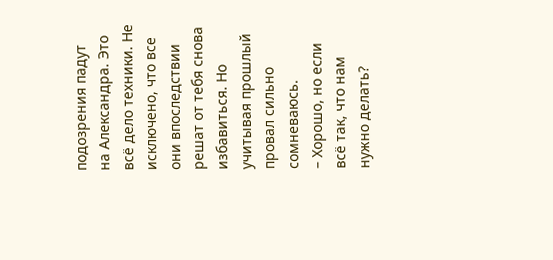подозрения падут на Александра. Это всё дело техники. Не исключено, что все они впоследствии решат от тебя снова избавиться. Но учитывая прошлый провал сильно сомневаюсь.
– Хорошо, но если всё так, что нам нужно делать?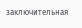заключительная